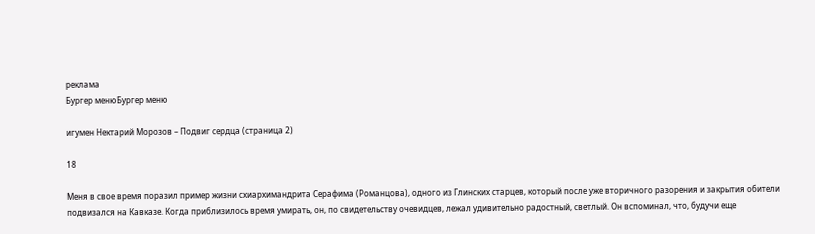реклама
Бургер менюБургер меню

игумен Нектарий Морозов – Подвиг сердца (страница 2)

18

Меня в свое время поразил пример жизни схиархимандрита Серафима (Романцова), одного из Глинских старцев, который после уже вторичного разорения и закрытия обители подвизался на Кавказе. Когда приблизилось время умирать, он, по свидетельству очевидцев, лежал удивительно радостный, светлый. Он вспоминал, что, будучи еще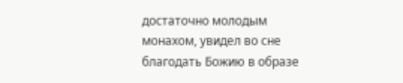достаточно молодым монахом, увидел во сне благодать Божию в образе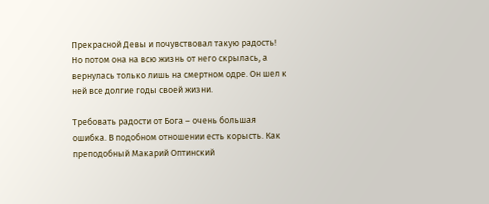Прекрасной Девы и почувствовал такую радость! Но потом она на всю жизнь от него скрылась, а вернулась только лишь на смертном одре. Он шел к ней все долгие годы своей жизни.

Требовать радости от Бога – очень большая ошибка. В подобном отношении есть корысть. Как преподобный Макарий Оптинский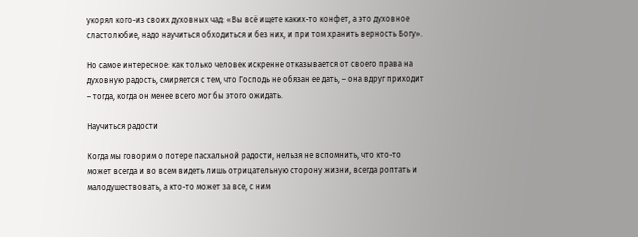укорял кого-из своих духовных чад: «Вы всё ищете каких-то конфет, а это духовное сластолюбие, надо научиться обходиться и без них, и при том хранить верность Богу».

Но самое интересное: как только человек искренне отказывается от своего права на духовную радость, смиряется с тем, что Господь не обязан ее дать, – она вдруг приходит – тогда, когда он менее всего мог бы этого ожидать.

Научиться радости

Когда мы говорим о потере пасхальной радости, нельзя не вспомнить, что кто-то может всегда и во всем видеть лишь отрицательную сторону жизни, всегда роптать и малодушествовать, а кто-то может за все, с ним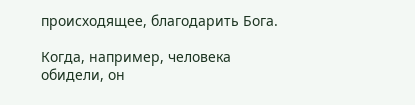происходящее, благодарить Бога.

Когда, например, человека обидели, он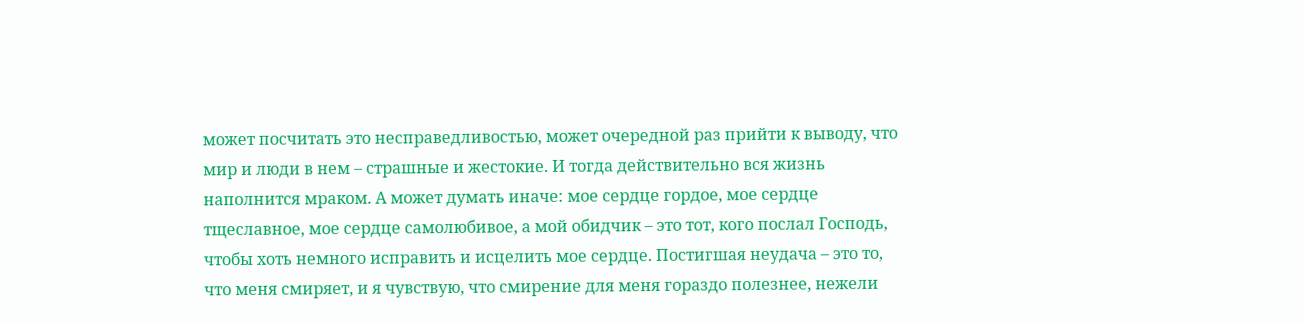может посчитать это несправедливостью, может очередной раз прийти к выводу, что мир и люди в нем – страшные и жестокие. И тогда действительно вся жизнь наполнится мраком. А может думать иначе: мое сердце гордое, мое сердце тщеславное, мое сердце самолюбивое, а мой обидчик – это тот, кого послал Господь, чтобы хоть немного исправить и исцелить мое сердце. Постигшая неудача – это то, что меня смиряет, и я чувствую, что смирение для меня гораздо полезнее, нежели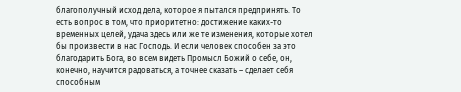благополучный исход дела, которое я пытался предпринять. То есть вопрос в том, что приоритетно: достижение каких-то временных целей, удача здесь или же те изменения, которые хотел бы произвести в нас Господь. И если человек способен за это благодарить Бога, во всем видеть Промысл Божий о себе, он, конечно, научится радоваться, а точнее сказать – сделает себя способным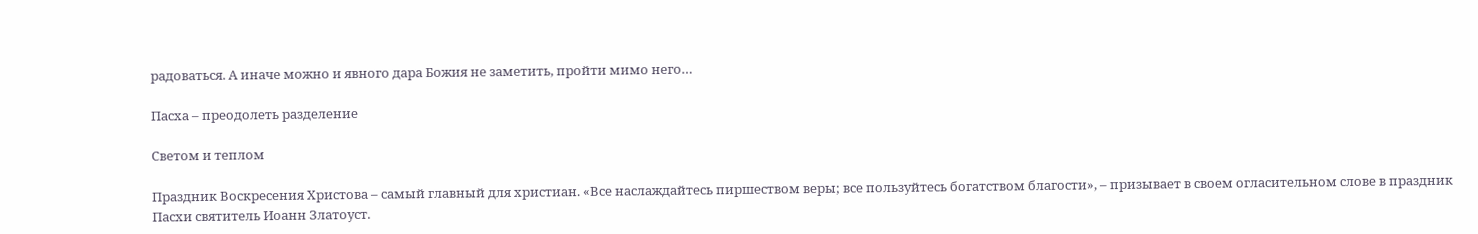радоваться. А иначе можно и явного дара Божия не заметить, пройти мимо него…

Пасха – преодолеть разделение

Светом и теплом

Праздник Воскресения Христова – самый главный для христиан. «Все наслаждайтесь пиршеством веры; все пользуйтесь богатством благости», – призывает в своем огласительном слове в праздник Пасхи святитель Иоанн Златоуст.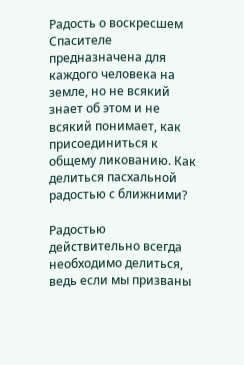Радость о воскресшем Спасителе предназначена для каждого человека на земле, но не всякий знает об этом и не всякий понимает, как присоединиться к общему ликованию. Как делиться пасхальной радостью с ближними?

Радостью действительно всегда необходимо делиться, ведь если мы призваны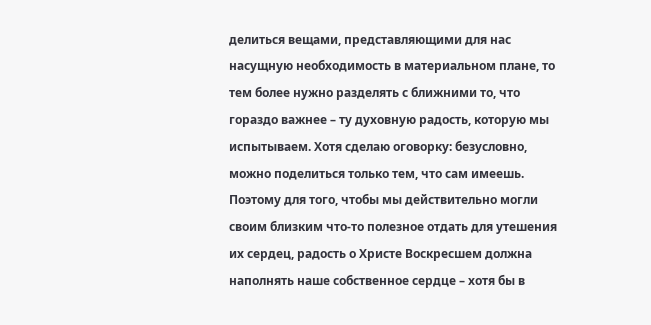делиться вещами, представляющими для нас насущную необходимость в материальном плане, то тем более нужно разделять с ближними то, что гораздо важнее – ту духовную радость, которую мы испытываем. Хотя сделаю оговорку: безусловно, можно поделиться только тем, что сам имеешь. Поэтому для того, чтобы мы действительно могли своим близким что-то полезное отдать для утешения их сердец, радость о Христе Воскресшем должна наполнять наше собственное сердце – хотя бы в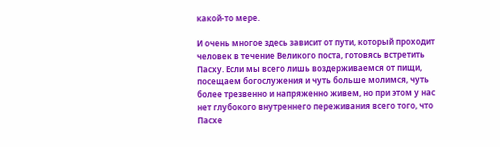какой-то мере.

И очень многое здесь зависит от пути, который проходит человек в течение Великого поста, готовясь встретить Пасху. Если мы всего лишь воздерживаемся от пищи, посещаем богослужения и чуть больше молимся, чуть более трезвенно и напряженно живем, но при этом у нас нет глубокого внутреннего переживания всего того, что Пасхе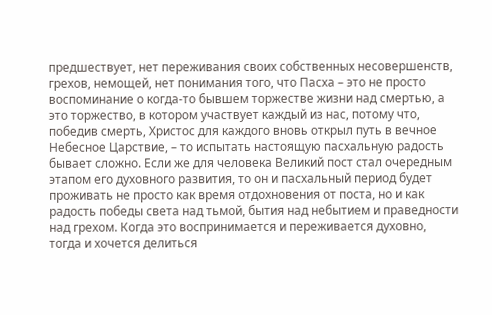предшествует, нет переживания своих собственных несовершенств, грехов, немощей, нет понимания того, что Пасха – это не просто воспоминание о когда-то бывшем торжестве жизни над смертью, а это торжество, в котором участвует каждый из нас, потому что, победив смерть, Христос для каждого вновь открыл путь в вечное Небесное Царствие, – то испытать настоящую пасхальную радость бывает сложно. Если же для человека Великий пост стал очередным этапом его духовного развития, то он и пасхальный период будет проживать не просто как время отдохновения от поста, но и как радость победы света над тьмой, бытия над небытием и праведности над грехом. Когда это воспринимается и переживается духовно, тогда и хочется делиться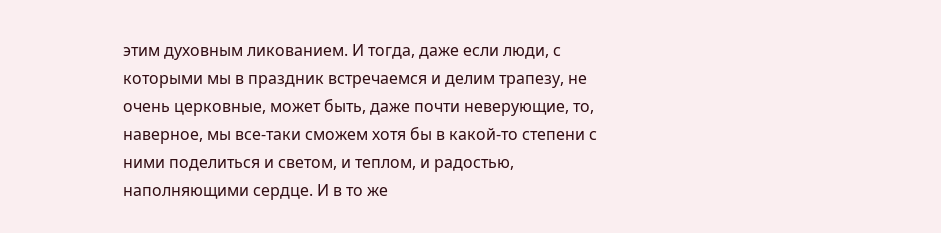этим духовным ликованием. И тогда, даже если люди, с которыми мы в праздник встречаемся и делим трапезу, не очень церковные, может быть, даже почти неверующие, то, наверное, мы все-таки сможем хотя бы в какой-то степени с ними поделиться и светом, и теплом, и радостью, наполняющими сердце. И в то же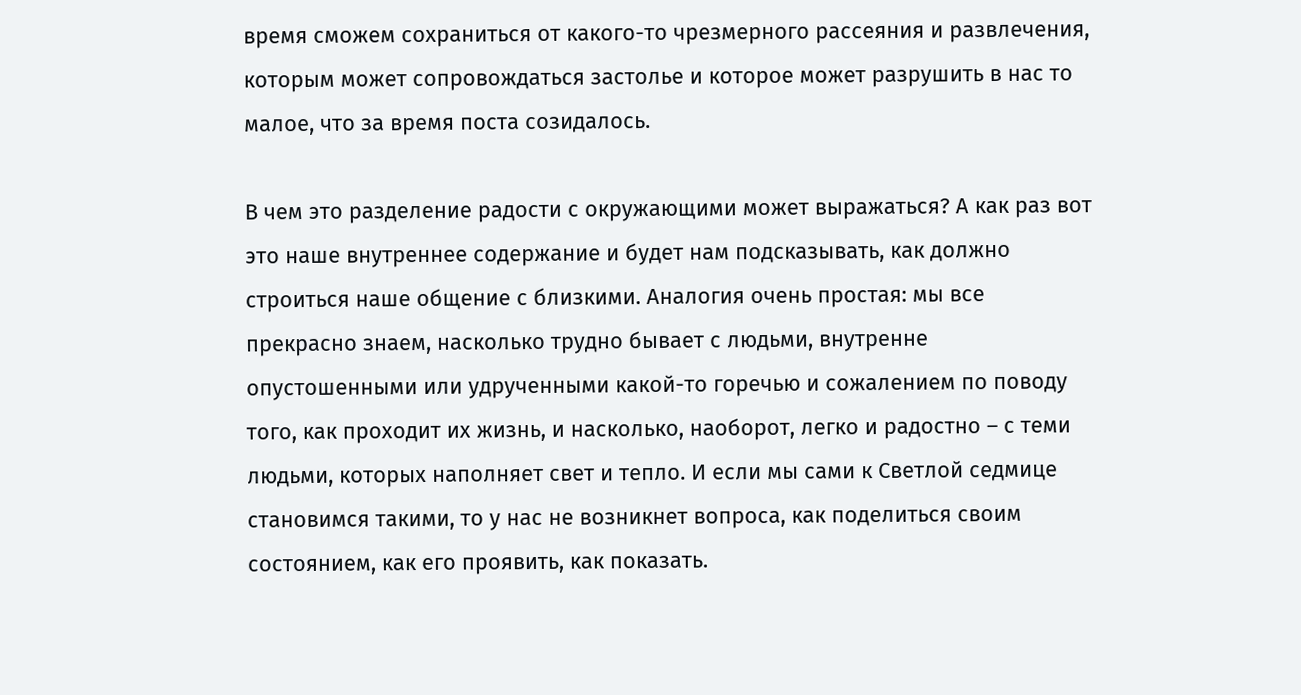время сможем сохраниться от какого-то чрезмерного рассеяния и развлечения, которым может сопровождаться застолье и которое может разрушить в нас то малое, что за время поста созидалось.

В чем это разделение радости с окружающими может выражаться? А как раз вот это наше внутреннее содержание и будет нам подсказывать, как должно строиться наше общение с близкими. Аналогия очень простая: мы все прекрасно знаем, насколько трудно бывает с людьми, внутренне опустошенными или удрученными какой-то горечью и сожалением по поводу того, как проходит их жизнь, и насколько, наоборот, легко и радостно – с теми людьми, которых наполняет свет и тепло. И если мы сами к Светлой седмице становимся такими, то у нас не возникнет вопроса, как поделиться своим состоянием, как его проявить, как показать.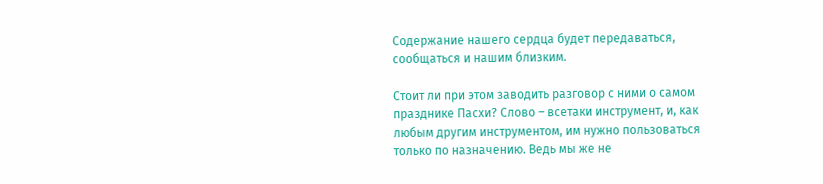Содержание нашего сердца будет передаваться, сообщаться и нашим близким.

Стоит ли при этом заводить разговор с ними о самом празднике Пасхи? Слово – всетаки инструмент, и, как любым другим инструментом, им нужно пользоваться только по назначению. Ведь мы же не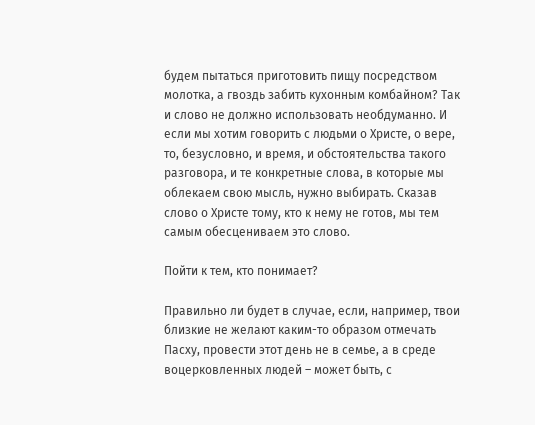будем пытаться приготовить пищу посредством молотка, а гвоздь забить кухонным комбайном? Так и слово не должно использовать необдуманно. И если мы хотим говорить с людьми о Христе, о вере, то, безусловно, и время, и обстоятельства такого разговора, и те конкретные слова, в которые мы облекаем свою мысль, нужно выбирать. Сказав слово о Христе тому, кто к нему не готов, мы тем самым обесцениваем это слово.

Пойти к тем, кто понимает?

Правильно ли будет в случае, если, например, твои близкие не желают каким-то образом отмечать Пасху, провести этот день не в семье, а в среде воцерковленных людей – может быть, с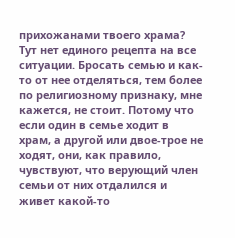прихожанами твоего храма? Тут нет единого рецепта на все ситуации. Бросать семью и как-то от нее отделяться, тем более по религиозному признаку, мне кажется, не стоит. Потому что если один в семье ходит в храм, а другой или двое-трое не ходят, они, как правило, чувствуют, что верующий член семьи от них отдалился и живет какой-то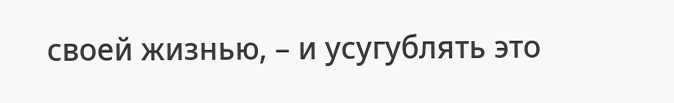своей жизнью, – и усугублять это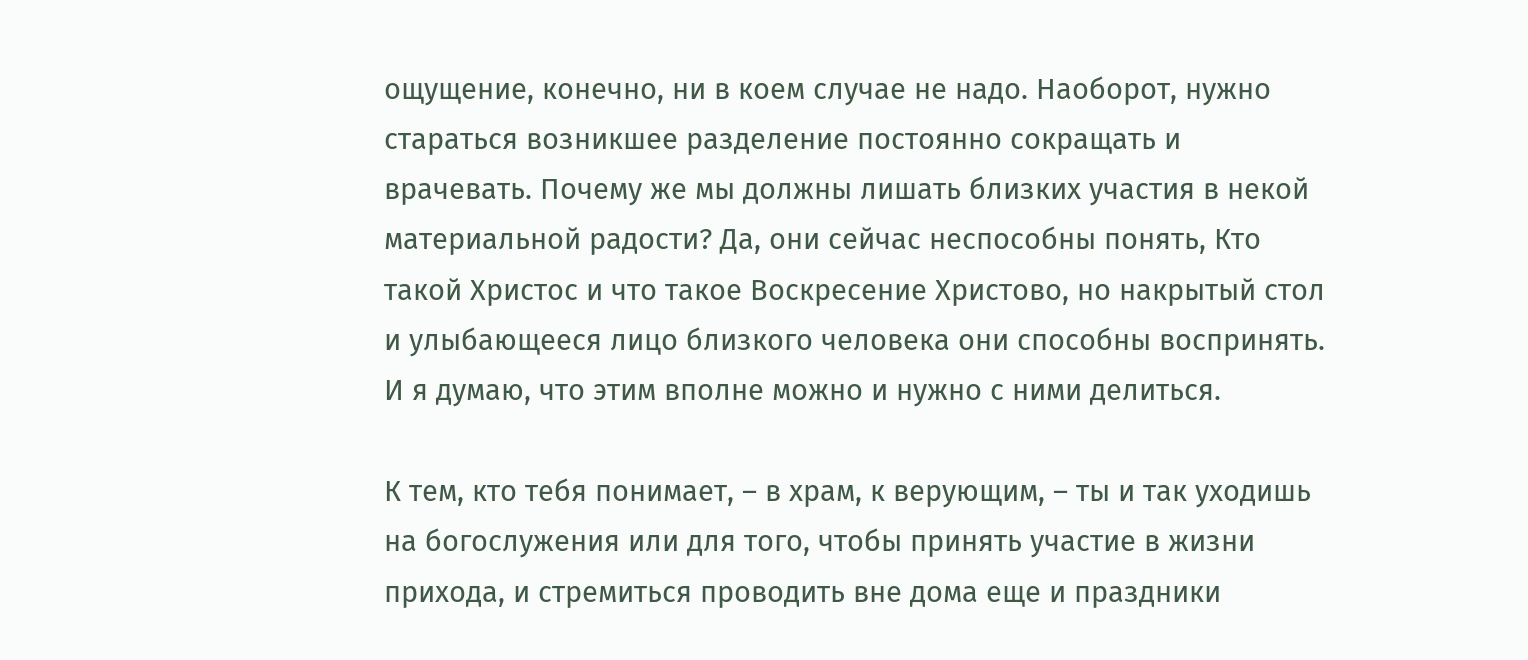ощущение, конечно, ни в коем случае не надо. Наоборот, нужно стараться возникшее разделение постоянно сокращать и врачевать. Почему же мы должны лишать близких участия в некой материальной радости? Да, они сейчас неспособны понять, Кто такой Христос и что такое Воскресение Христово, но накрытый стол и улыбающееся лицо близкого человека они способны воспринять. И я думаю, что этим вполне можно и нужно с ними делиться.

К тем, кто тебя понимает, – в храм, к верующим, – ты и так уходишь на богослужения или для того, чтобы принять участие в жизни прихода, и стремиться проводить вне дома еще и праздники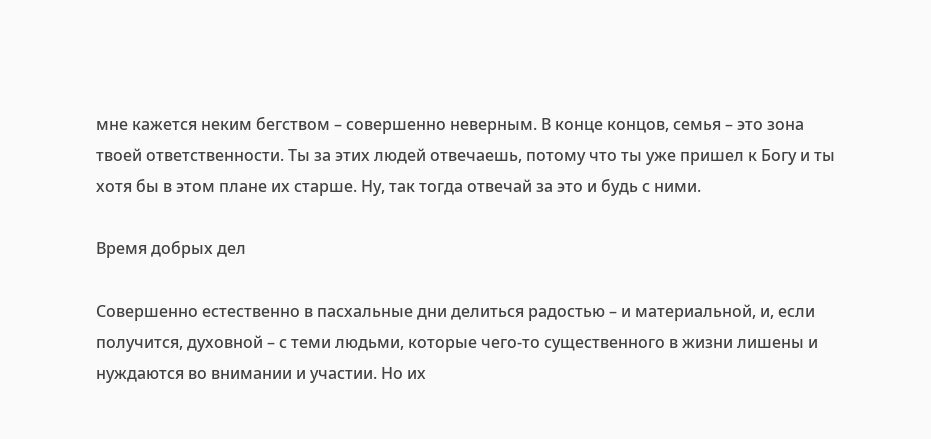мне кажется неким бегством – совершенно неверным. В конце концов, семья – это зона твоей ответственности. Ты за этих людей отвечаешь, потому что ты уже пришел к Богу и ты хотя бы в этом плане их старше. Ну, так тогда отвечай за это и будь с ними.

Время добрых дел

Совершенно естественно в пасхальные дни делиться радостью – и материальной, и, если получится, духовной – с теми людьми, которые чего-то существенного в жизни лишены и нуждаются во внимании и участии. Но их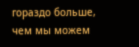гораздо больше, чем мы можем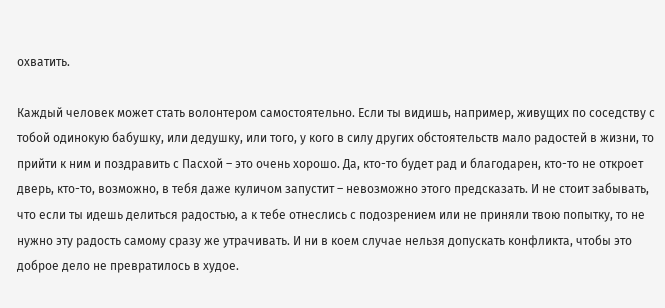охватить.

Каждый человек может стать волонтером самостоятельно. Если ты видишь, например, живущих по соседству с тобой одинокую бабушку, или дедушку, или того, у кого в силу других обстоятельств мало радостей в жизни, то прийти к ним и поздравить с Пасхой – это очень хорошо. Да, кто-то будет рад и благодарен, кто-то не откроет дверь, кто-то, возможно, в тебя даже куличом запустит – невозможно этого предсказать. И не стоит забывать, что если ты идешь делиться радостью, а к тебе отнеслись с подозрением или не приняли твою попытку, то не нужно эту радость самому сразу же утрачивать. И ни в коем случае нельзя допускать конфликта, чтобы это доброе дело не превратилось в худое.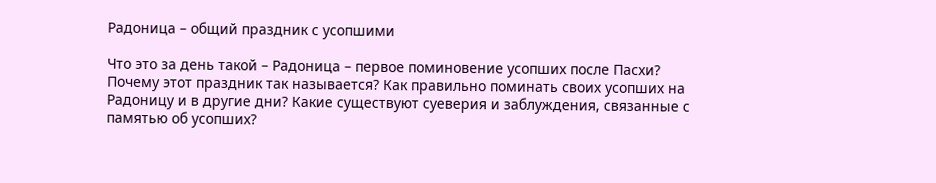Радоница – общий праздник с усопшими

Что это за день такой – Радоница – первое поминовение усопших после Пасхи? Почему этот праздник так называется? Как правильно поминать своих усопших на Радоницу и в другие дни? Какие существуют суеверия и заблуждения, связанные с памятью об усопших?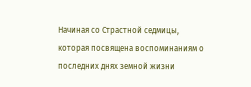Начиная со Страстной седмицы, которая посвящена воспоминаниям о последних днях земной жизни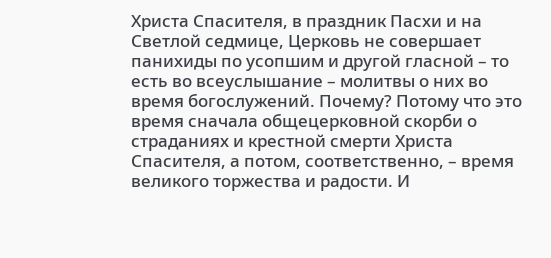Христа Спасителя, в праздник Пасхи и на Светлой седмице, Церковь не совершает панихиды по усопшим и другой гласной – то есть во всеуслышание – молитвы о них во время богослужений. Почему? Потому что это время сначала общецерковной скорби о страданиях и крестной смерти Христа Спасителя, а потом, соответственно, – время великого торжества и радости. И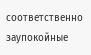соответственно заупокойные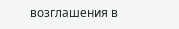возглашения в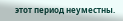этот период неуместны.